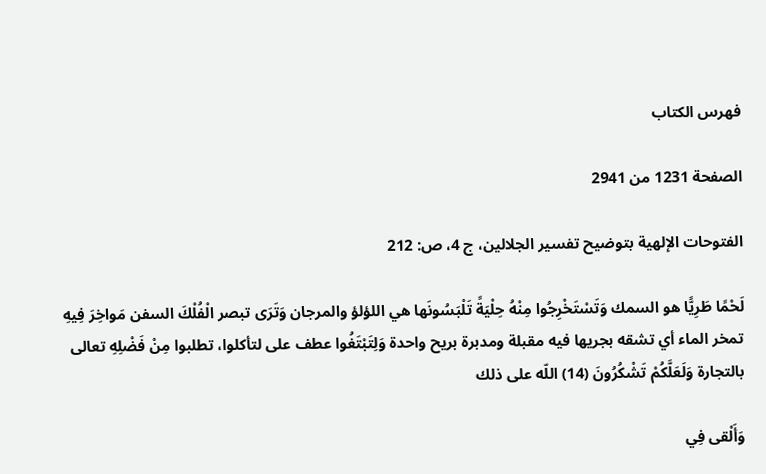فهرس الكتاب

الصفحة 1231 من 2941

الفتوحات الإلهية بتوضيح تفسير الجلالين، ج 4، ص: 212

لَحْمًا طَرِيًّا هو السمك وَتَسْتَخْرِجُوا مِنْهُ حِلْيَةً تَلْبَسُونَها هي اللؤلؤ والمرجان وَتَرَى تبصر الْفُلْكَ السفن مَواخِرَ فِيهِ تمخر الماء أي تشقه بجريها فيه مقبلة ومدبرة بريح واحدة وَلِتَبْتَغُوا عطف على لتأكلوا، تطلبوا مِنْ فَضْلِهِ تعالى بالتجارة وَلَعَلَّكُمْ تَشْكُرُونَ (14) اللّه على ذلك

وَأَلْقى فِي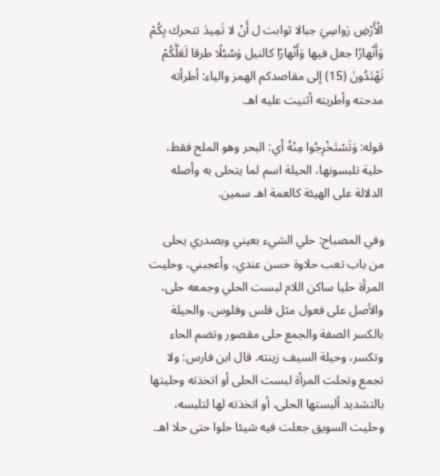الْأَرْضِ رَواسِيَ جبالا ثوابت ل أَنْ لا تَمِيدَ تتحرك بِكُمْ وَأَنْهارًا جعل فيها وَأَنْهارًا كالنيل وَسُبُلًا طرقا لَعَلَّكُمْ تَهْتَدُونَ (15) إلى مقاصدكم الهمز والياء: أطرأته مدحته وأطريته أثنيت عليه اهـ.

قوله: وَتَسْتَخْرِجُوا مِنْهُ أي: البحر وهو الملح فقط، حلية تلبسونها، الحيلة اسم لما يتحلى به وأصله الدلالة على الهيئة كالعمة اهـ سمين.

وفي المصباح: حلي الشيء بعيني وبصدري يحلى من باب تعب حلاوة حسن عندي، وأعجبني، وحليت المرأة حليا ساكن اللام لبست الحلي وجمعه حلى، والأصل على فعول مثل فلس وفلوس، والحيلة بالكسر الصفة والجمع حلى مقصور وتضم الحاء وتكسر، وحيلة السيف زينته. قال ابن فارس: ولا تجمع وتحلت المرأة لبست الحلى أو اتخذته وحليتها بالتشديد ألبستها الحلى، أو اتخذته لها لتلبسه، وحليت السويق جعلت فيه شيئا حلوا حتى حلا اهـ.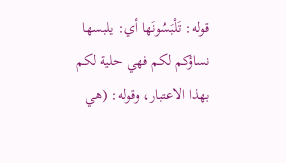قوله: تَلْبَسُونَها أي: يلبسها نساؤكم لكم فهي حلية لكم بهذا الاعتبار، وقوله: (هي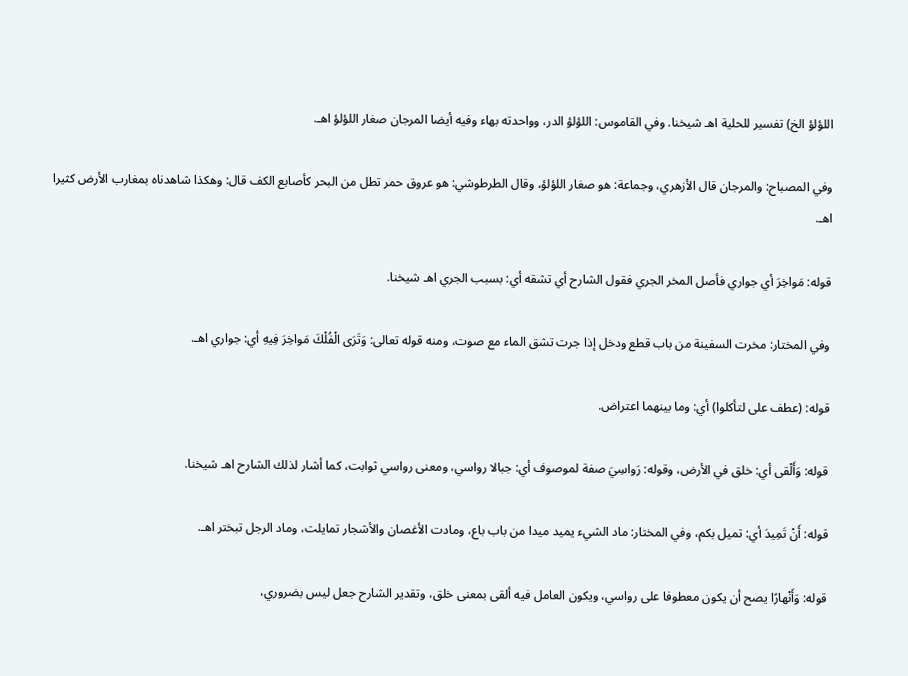اللؤلؤ الخ) تفسير للحلية اهـ شيخنا. وفي القاموس: اللؤلؤ الدر، وواحدته بهاء وفيه أيضا المرجان صغار اللؤلؤ اهـ.

وفي المصباح: والمرجان قال الأزهري، وجماعة: هو صغار اللؤلؤ، وقال الطرطوشي: هو عروق حمر تطل من البحر كأصابع الكف قال: وهكذا شاهدناه بمغارب الأرض كثيرا اهـ.

قوله: مَواخِرَ أي جواري فأصل المخر الجري فقول الشارح أي تشقه أي: بسبب الجري اهـ شيخنا.

وفي المختار: مخرت السفينة من باب قطع ودخل إذا جرت تشق الماء مع صوت، ومنه قوله تعالى: وَتَرَى الْفُلْكَ مَواخِرَ فِيهِ أي: جواري اهـ.

قوله: (عطف على لتأكلوا) أي: وما بينهما اعتراض.

قوله: وَأَلْقى أي: خلق في الأرض، وقوله: رَواسِيَ صفة لموصوف أي: جبالا رواسي، ومعنى رواسي ثوابت، كما أشار لذلك الشارح اهـ شيخنا.

قوله: أَنْ تَمِيدَ أي: تميل بكم، وفي المختار: ماد الشيء يميد ميدا من باب باع، ومادت الأغصان والأشجار تمايلت، وماد الرجل تبختر اهـ.

قوله: وَأَنْهارًا يصح أن يكون معطوفا على رواسي، ويكون العامل فيه ألقى بمعنى خلق، وتقدير الشارح جعل ليس بضروري،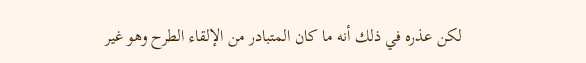لكن عذره في ذلك أنه ما كان المتبادر من الإلقاء الطرح وهو غير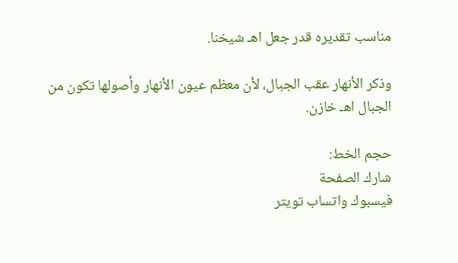مناسب تقديره قدر جعل اهـ شيخنا.

وذكر الأنهار عقب الجبال، لأن معظم عيون الأنهار وأصولها تكون من الجبال اهـ خازن.

حجم الخط:
شارك الصفحة
فيسبوك واتساب تويتر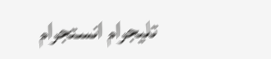تليجرام انستجرام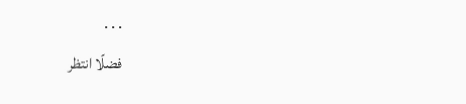. . .
فضلًا انتظر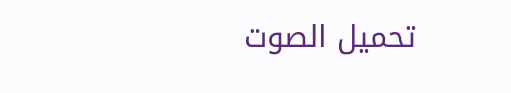تحميل الصوت